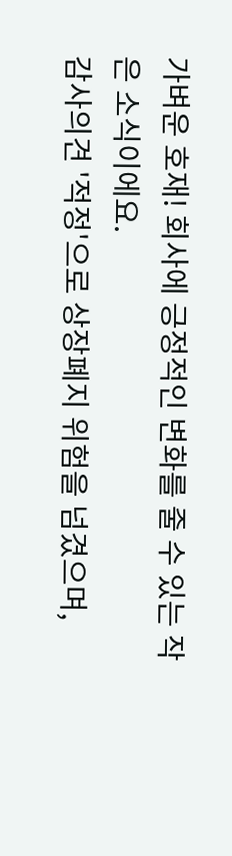가벼운 호재! 회사에 긍정적인 변화를 줄 수 있는 작은 소식이에요.
감사의견 '적정'으로 상장폐지 위험을 넘겼으며,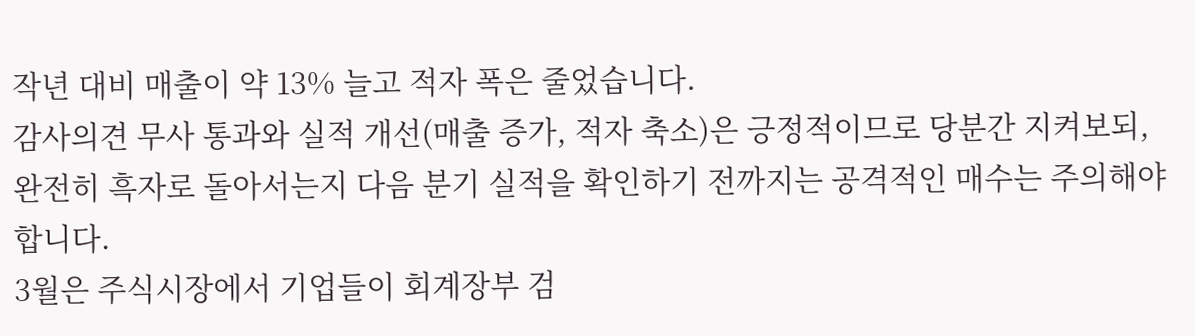작년 대비 매출이 약 13% 늘고 적자 폭은 줄었습니다.
감사의견 무사 통과와 실적 개선(매출 증가, 적자 축소)은 긍정적이므로 당분간 지켜보되, 완전히 흑자로 돌아서는지 다음 분기 실적을 확인하기 전까지는 공격적인 매수는 주의해야 합니다.
3월은 주식시장에서 기업들이 회계장부 검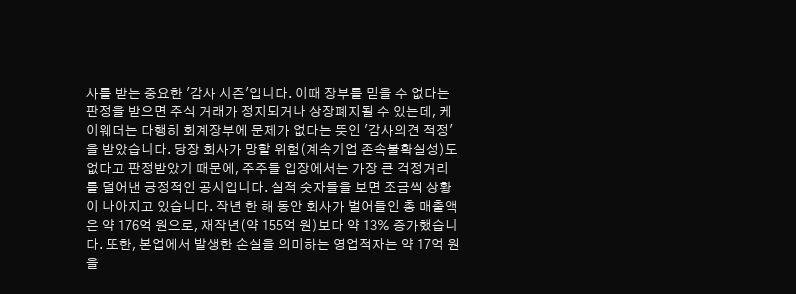사를 받는 중요한 '감사 시즌'입니다. 이때 장부를 믿을 수 없다는 판정을 받으면 주식 거래가 정지되거나 상장폐지될 수 있는데, 케이웨더는 다행히 회계장부에 문제가 없다는 뜻인 '감사의견 적정'을 받았습니다. 당장 회사가 망할 위험(계속기업 존속불확실성)도 없다고 판정받았기 때문에, 주주들 입장에서는 가장 큰 걱정거리를 덜어낸 긍정적인 공시입니다. 실적 숫자들을 보면 조금씩 상황이 나아지고 있습니다. 작년 한 해 동안 회사가 벌어들인 총 매출액은 약 176억 원으로, 재작년(약 155억 원)보다 약 13% 증가했습니다. 또한, 본업에서 발생한 손실을 의미하는 영업적자는 약 17억 원을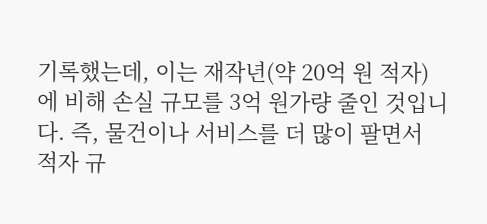기록했는데, 이는 재작년(약 20억 원 적자)에 비해 손실 규모를 3억 원가량 줄인 것입니다. 즉, 물건이나 서비스를 더 많이 팔면서 적자 규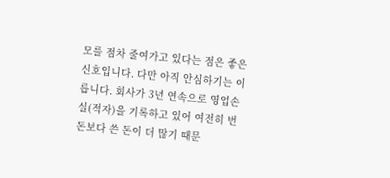모를 점차 줄여가고 있다는 점은 좋은 신호입니다. 다만 아직 안심하기는 이릅니다. 회사가 3년 연속으로 영업손실(적자)을 기록하고 있어 여전히 번 돈보다 쓴 돈이 더 많기 때문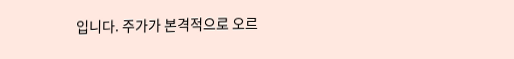입니다. 주가가 본격적으로 오르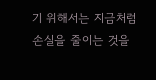기 위해서는 지금처럼 손실을 줄이는 것을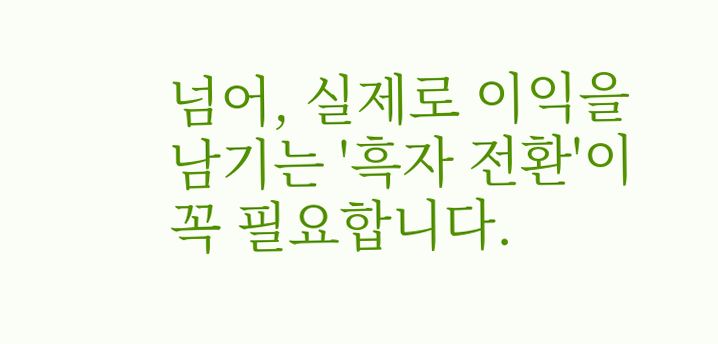넘어, 실제로 이익을 남기는 '흑자 전환'이 꼭 필요합니다.